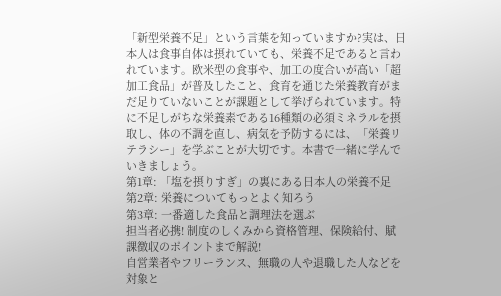「新型栄養不足」という言葉を知っていますか?実は、日本人は食事自体は摂れていても、栄養不足であると言われています。欧米型の食事や、加工の度合いが高い「超加工食品」が普及したこと、食育を通じた栄養教育がまだ足りていないことが課題として挙げられています。特に不足しがちな栄養素である16種類の必須ミネラルを摂取し、体の不調を直し、病気を予防するには、「栄養リテラシー」を学ぶことが大切です。本書で一緒に学んでいきましょう。
第1章: 「塩を摂りすぎ」の裏にある日本人の栄養不足
第2章: 栄養についてもっとよく知ろう
第3章: 一番適した食品と調理法を選ぶ
担当者必携! 制度のしくみから資格管理、保険給付、賦課徴収のポイントまで解説!
自営業者やフリーランス、無職の人や退職した人などを対象と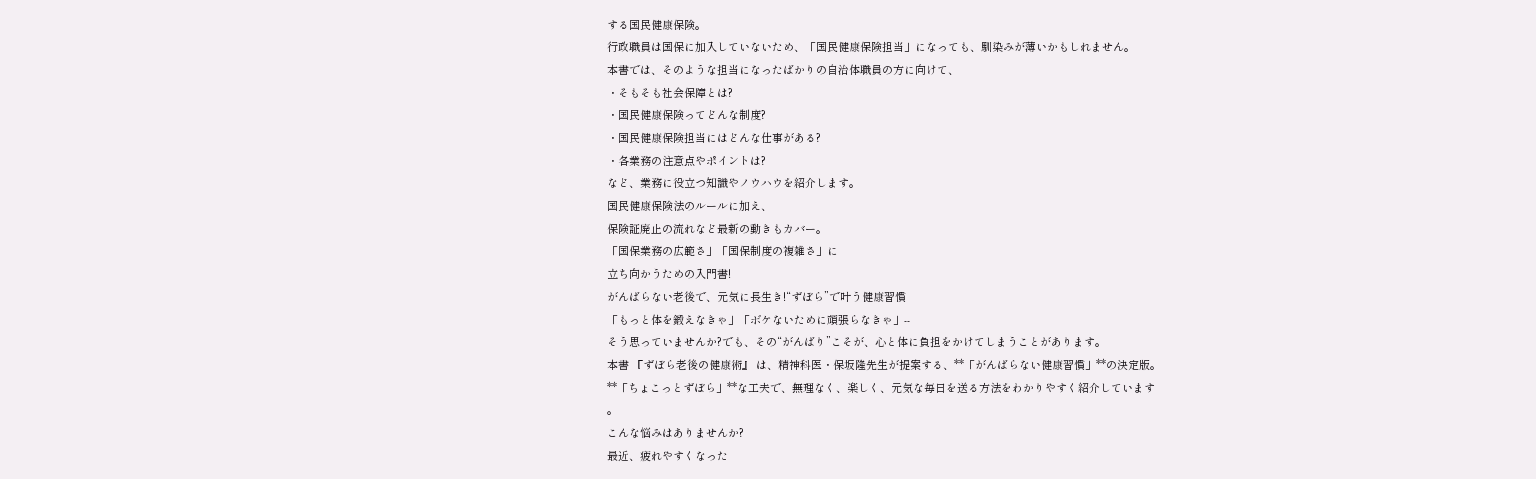する国民健康保険。
行政職員は国保に加入していないため、「国民健康保険担当」になっても、馴染みが薄いかもしれません。
本書では、そのような担当になったばかりの自治体職員の方に向けて、
・そもそも社会保障とは?
・国民健康保険ってどんな制度?
・国民健康保険担当にはどんな仕事がある?
・各業務の注意点やポイントは?
など、業務に役立つ知識やノウハウを紹介します。
国民健康保険法のルールに加え、
保険証廃止の流れなど最新の動きもカバー。
「国保業務の広範さ」「国保制度の複雑さ」に
立ち向かうための入門書!
がんばらない老後で、元気に長生き!“ずぼら”で叶う健康習慣
「もっと体を鍛えなきゃ」「ボケないために頑張らなきゃ」--
そう思っていませんか?でも、その“がんばり”こそが、心と体に負担をかけてしまうことがあります。
本書 『ずぼら老後の健康術』 は、精神科医・保坂隆先生が提案する、**「がんばらない健康習慣」**の決定版。
**「ちょこっとずぼら」**な工夫で、無理なく、楽しく、元気な毎日を送る方法をわかりやすく紹介しています
。
こんな悩みはありませんか?
最近、疲れやすくなった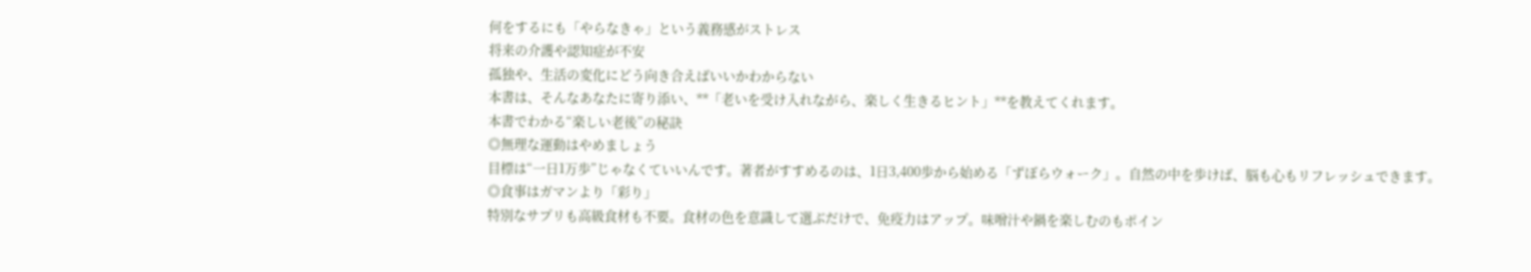何をするにも「やらなきゃ」という義務感がストレス
将来の介護や認知症が不安
孤独や、生活の変化にどう向き合えばいいかわからない
本書は、そんなあなたに寄り添い、**「老いを受け入れながら、楽しく生きるヒント」**を教えてくれます。
本書でわかる“楽しい老後”の秘訣
◎無理な運動はやめましょう
目標は“一日1万歩”じゃなくていいんです。著者がすすめるのは、1日3,400歩から始める「ずぼらウォーク」。自然の中を歩けば、脳も心もリフレッシュできます。
◎食事はガマンより「彩り」
特別なサプリも高級食材も不要。食材の色を意識して選ぶだけで、免疫力はアップ。味噌汁や鍋を楽しむのもポイン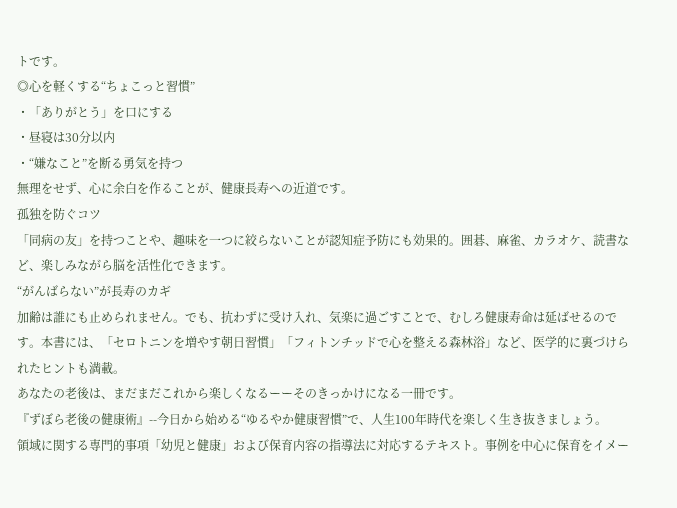トです。
◎心を軽くする“ちょこっと習慣”
・「ありがとう」を口にする
・昼寝は30分以内
・“嫌なこと”を断る勇気を持つ
無理をせず、心に余白を作ることが、健康長寿への近道です。
孤独を防ぐコツ
「同病の友」を持つことや、趣味を一つに絞らないことが認知症予防にも効果的。囲碁、麻雀、カラオケ、読書など、楽しみながら脳を活性化できます。
“がんばらない”が長寿のカギ
加齢は誰にも止められません。でも、抗わずに受け入れ、気楽に過ごすことで、むしろ健康寿命は延ばせるのです。本書には、「セロトニンを増やす朝日習慣」「フィトンチッドで心を整える森林浴」など、医学的に裏づけられたヒントも満載。
あなたの老後は、まだまだこれから楽しくなるーーそのきっかけになる一冊です。
『ずぼら老後の健康術』--今日から始める“ゆるやか健康習慣”で、人生100年時代を楽しく生き抜きましょう。
領域に関する専門的事項「幼児と健康」および保育内容の指導法に対応するテキスト。事例を中心に保育をイメー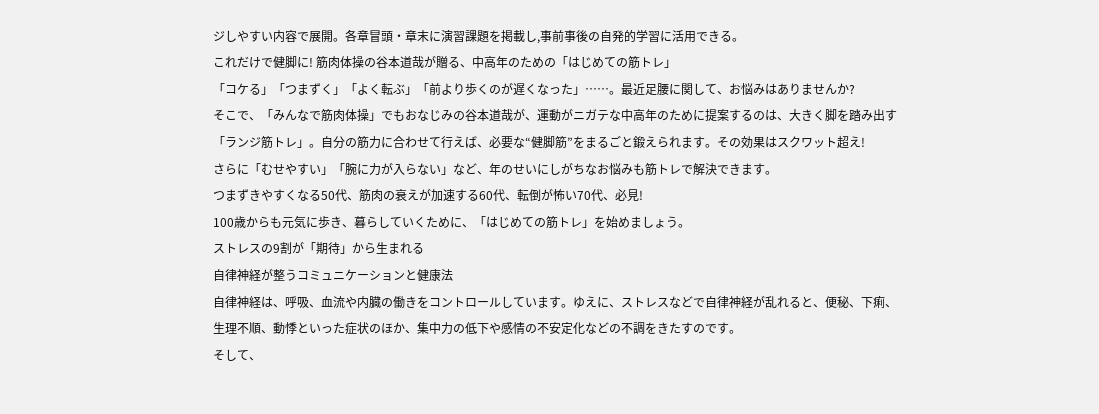ジしやすい内容で展開。各章冒頭・章末に演習課題を掲載し,事前事後の自発的学習に活用できる。
これだけで健脚に! 筋肉体操の谷本道哉が贈る、中高年のための「はじめての筋トレ」
「コケる」「つまずく」「よく転ぶ」「前より歩くのが遅くなった」……。最近足腰に関して、お悩みはありませんか?
そこで、「みんなで筋肉体操」でもおなじみの谷本道哉が、運動がニガテな中高年のために提案するのは、大きく脚を踏み出す「ランジ筋トレ」。自分の筋力に合わせて行えば、必要な“健脚筋”をまるごと鍛えられます。その効果はスクワット超え!
さらに「むせやすい」「腕に力が入らない」など、年のせいにしがちなお悩みも筋トレで解決できます。
つまずきやすくなる50代、筋肉の衰えが加速する60代、転倒が怖い70代、必見!
100歳からも元気に歩き、暮らしていくために、「はじめての筋トレ」を始めましょう。
ストレスの9割が「期待」から生まれる
自律神経が整うコミュニケーションと健康法
自律神経は、呼吸、血流や内臓の働きをコントロールしています。ゆえに、ストレスなどで自律神経が乱れると、便秘、下痢、生理不順、動悸といった症状のほか、集中力の低下や感情の不安定化などの不調をきたすのです。
そして、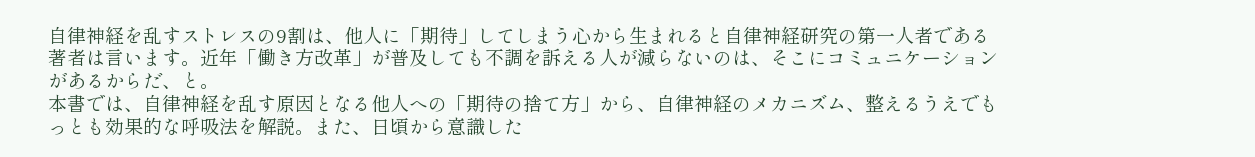自律神経を乱すストレスの9割は、他人に「期待」してしまう心から生まれると自律神経研究の第一人者である著者は言います。近年「働き方改革」が普及しても不調を訴える人が減らないのは、そこにコミュニケーションがあるからだ、と。
本書では、自律神経を乱す原因となる他人への「期待の捨て方」から、自律神経のメカニズム、整えるうえでもっとも効果的な呼吸法を解説。また、日頃から意識した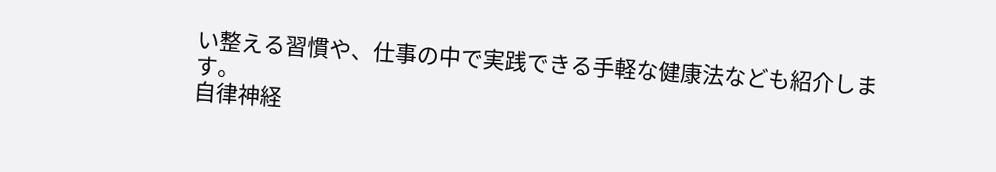い整える習慣や、仕事の中で実践できる手軽な健康法なども紹介します。
自律神経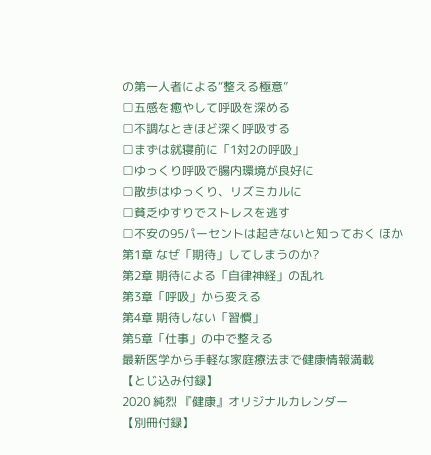の第一人者による“整える極意”
□五感を癒やして呼吸を深める
□不調なときほど深く呼吸する
□まずは就寝前に「1対2の呼吸」
□ゆっくり呼吸で腸内環境が良好に
□散歩はゆっくり、リズミカルに
□貧乏ゆすりでストレスを逃す
□不安の95パーセントは起きないと知っておく ほか
第1章 なぜ「期待」してしまうのか?
第2章 期待による「自律神経」の乱れ
第3章「呼吸」から変える
第4章 期待しない「習慣」
第5章「仕事」の中で整える
最新医学から手軽な家庭療法まで健康情報満載
【とじ込み付録】
2020 純烈 『健康』オリジナルカレンダー
【別冊付録】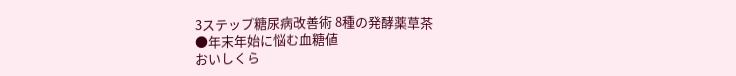3ステップ糖尿病改善術 8種の発酵薬草茶
●年末年始に悩む血糖値
おいしくら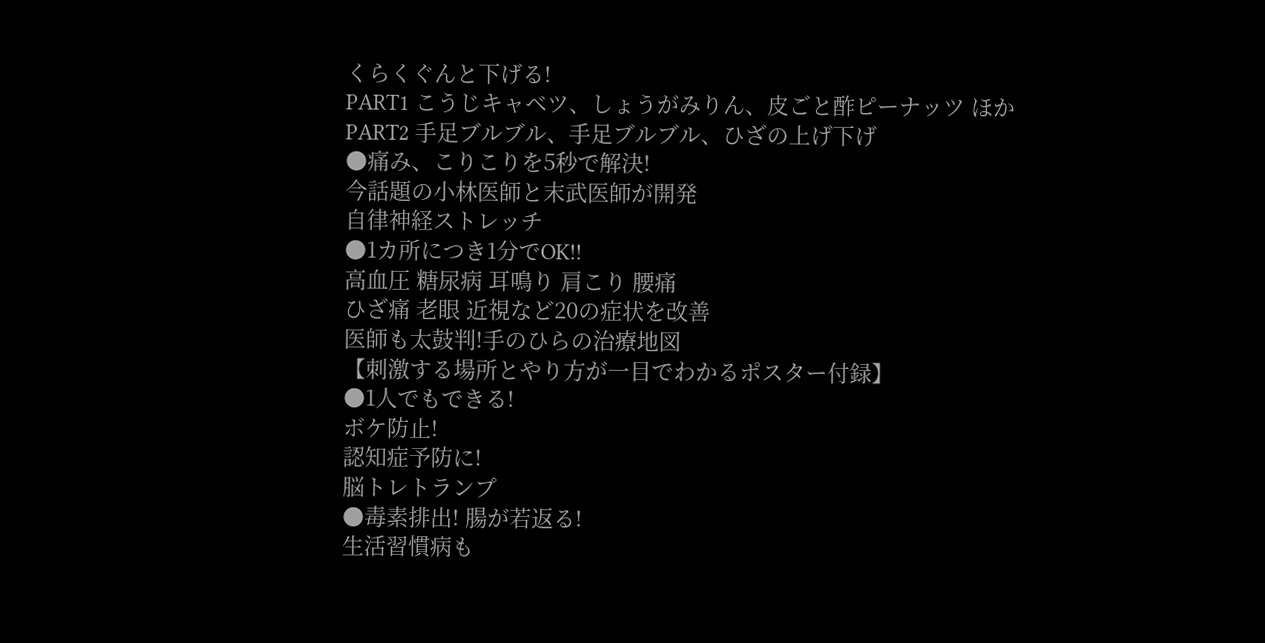くらくぐんと下げる!
PART1 こうじキャベツ、しょうがみりん、皮ごと酢ピーナッツ ほか
PART2 手足ブルブル、手足ブルブル、ひざの上げ下げ
●痛み、こりこりを5秒で解決!
今話題の小林医師と末武医師が開発
自律神経ストレッチ
●1カ所につき1分でOK!!
高血圧 糖尿病 耳鳴り 肩こり 腰痛
ひざ痛 老眼 近視など20の症状を改善
医師も太鼓判!手のひらの治療地図
【刺激する場所とやり方が一目でわかるポスター付録】
●1人でもできる!
ボケ防止!
認知症予防に!
脳トレトランプ
●毒素排出! 腸が若返る!
生活習慣病も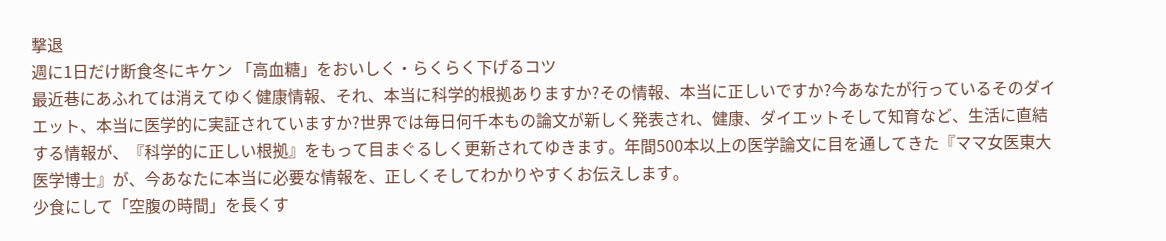撃退
週に1日だけ断食冬にキケン 「高血糖」をおいしく・らくらく下げるコツ
最近巷にあふれては消えてゆく健康情報、それ、本当に科学的根拠ありますか?その情報、本当に正しいですか?今あなたが行っているそのダイエット、本当に医学的に実証されていますか?世界では毎日何千本もの論文が新しく発表され、健康、ダイエットそして知育など、生活に直結する情報が、『科学的に正しい根拠』をもって目まぐるしく更新されてゆきます。年間500本以上の医学論文に目を通してきた『ママ女医東大医学博士』が、今あなたに本当に必要な情報を、正しくそしてわかりやすくお伝えします。
少食にして「空腹の時間」を長くす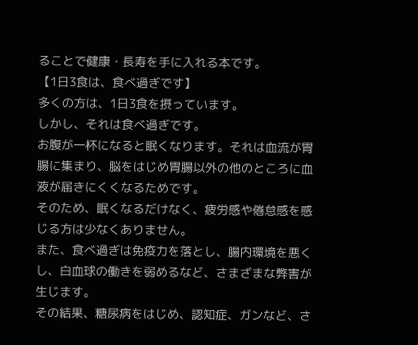ることで健康・長寿を手に入れる本です。
【1日3食は、食べ過ぎです】
多くの方は、1日3食を摂っています。
しかし、それは食べ過ぎです。
お腹が一杯になると眠くなります。それは血流が胃腸に集まり、脳をはじめ胃腸以外の他のところに血液が届きにくくなるためです。
そのため、眠くなるだけなく、疲労感や倦怠感を感じる方は少なくありません。
また、食べ過ぎは免疫力を落とし、腸内環境を悪くし、白血球の働きを弱めるなど、さまざまな弊害が生じます。
その結果、糖尿病をはじめ、認知症、ガンなど、さ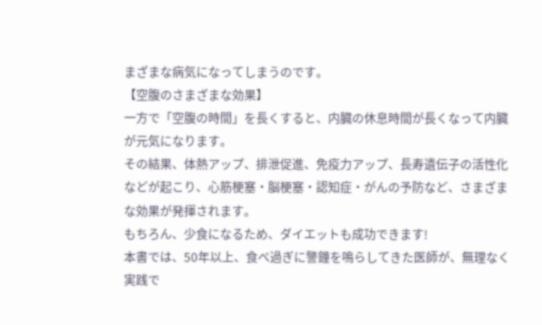まざまな病気になってしまうのです。
【空腹のさまざまな効果】
一方で「空腹の時間」を長くすると、内臓の休息時間が長くなって内臓が元気になります。
その結果、体熱アップ、排泄促進、免疫力アップ、長寿遺伝子の活性化などが起こり、心筋梗塞・脳梗塞・認知症・がんの予防など、さまざまな効果が発揮されます。
もちろん、少食になるため、ダイエットも成功できます!
本書では、50年以上、食べ過ぎに警鐘を鳴らしてきた医師が、無理なく実践で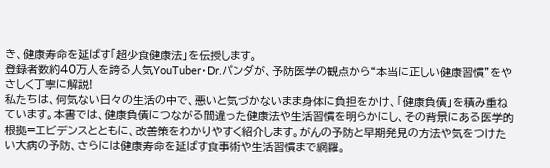き、健康寿命を延ばす「超少食健康法」を伝授します。
登録者数約40万人を誇る人気YouTuber・Dr.パンダが、予防医学の観点から“本当に正しい健康習慣”をやさしく丁寧に解説!
私たちは、何気ない日々の生活の中で、悪いと気づかないまま身体に負担をかけ、「健康負債」を積み重ねています。本書では、健康負債につながる間違った健康法や生活習慣を明らかにし、その背景にある医学的根拠=エビデンスとともに、改善策をわかりやすく紹介します。がんの予防と早期発見の方法や気をつけたい大病の予防、さらには健康寿命を延ばす食事術や生活習慣まで網羅。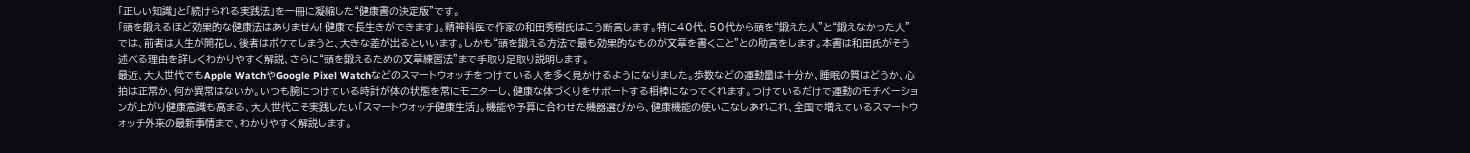「正しい知識」と「続けられる実践法」を一冊に凝縮した“健康書の決定版”です。
「頭を鍛えるほど効果的な健康法はありません! 健康で長生きができます」。精神科医で作家の和田秀樹氏はこう断言します。特に40代、50代から頭を“鍛えた人”と“鍛えなかった人”では、前者は人生が開花し、後者はボケてしまうと、大きな差が出るといいます。しかも“頭を鍛える方法で最も効果的なものが文章を書くこと”との助言をします。本書は和田氏がそう述べる理由を詳しくわかりやすく解説、さらに“頭を鍛えるための文章練習法”まで手取り足取り説明します。
最近、大人世代でもApple WatchやGoogle Pixel Watchなどのスマートウォッチをつけている人を多く見かけるようになりました。歩数などの運動量は十分か、睡眠の質はどうか、心拍は正常か、何か異常はないか。いつも腕につけている時計が体の状態を常にモニターし、健康な体づくりをサポートする相棒になってくれます。つけているだけで運動のモチベーションが上がり健康意識も高まる、大人世代こそ実践したい「スマートウォッチ健康生活」。機能や予算に合わせた機器選びから、健康機能の使いこなしあれこれ、全国で増えているスマートウォッチ外来の最新事情まで、わかりやすく解説します。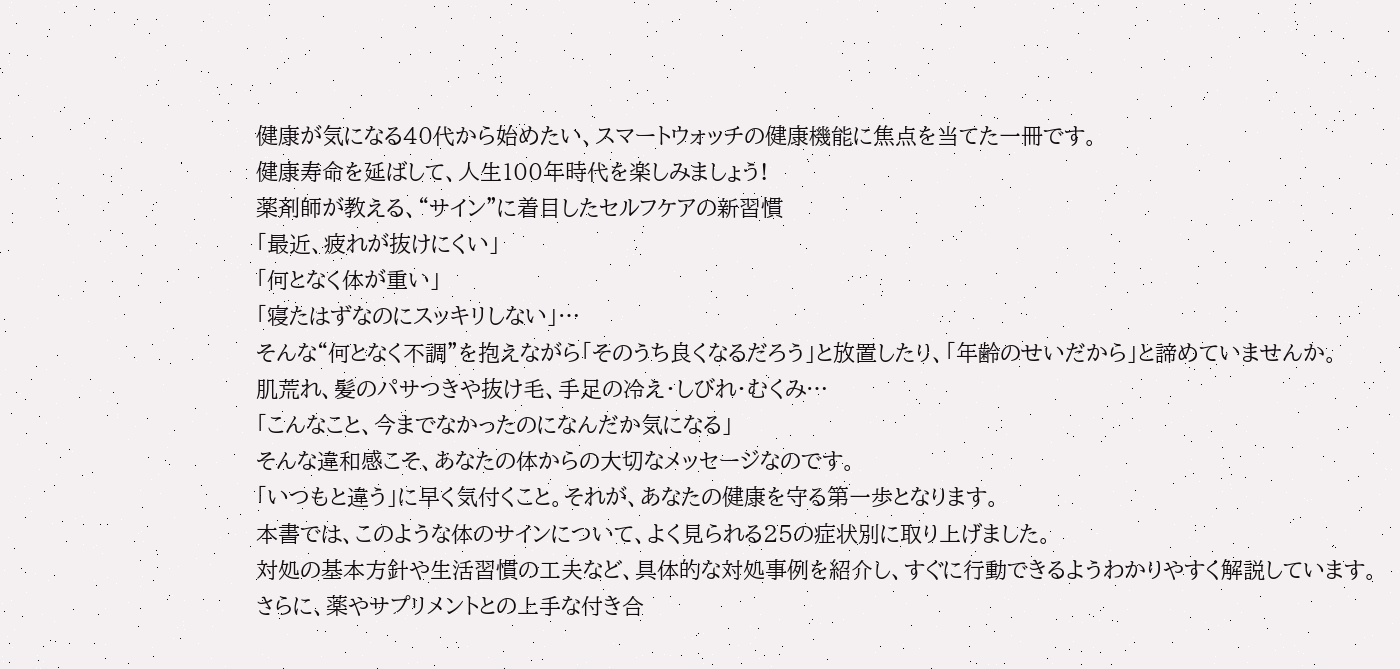健康が気になる40代から始めたい、スマートウォッチの健康機能に焦点を当てた一冊です。
健康寿命を延ばして、人生100年時代を楽しみましょう!
薬剤師が教える、“サイン”に着目したセルフケアの新習慣
「最近、疲れが抜けにくい」
「何となく体が重い」
「寝たはずなのにスッキリしない」…
そんな“何となく不調”を抱えながら「そのうち良くなるだろう」と放置したり、「年齢のせいだから」と諦めていませんか。
肌荒れ、髪のパサつきや抜け毛、手足の冷え・しびれ・むくみ…
「こんなこと、今までなかったのになんだか気になる」
そんな違和感こそ、あなたの体からの大切なメッセージなのです。
「いつもと違う」に早く気付くこと。それが、あなたの健康を守る第一歩となります。
本書では、このような体のサインについて、よく見られる25の症状別に取り上げました。
対処の基本方針や生活習慣の工夫など、具体的な対処事例を紹介し、すぐに行動できるようわかりやすく解説しています。
さらに、薬やサプリメントとの上手な付き合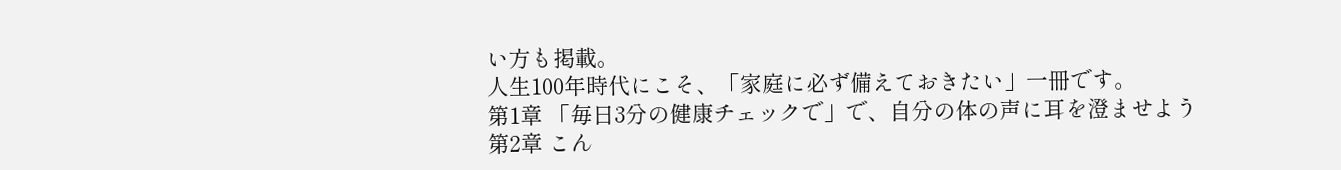い方も掲載。
人生100年時代にこそ、「家庭に必ず備えておきたい」一冊です。
第1章 「毎日3分の健康チェックで」で、自分の体の声に耳を澄ませよう
第2章 こん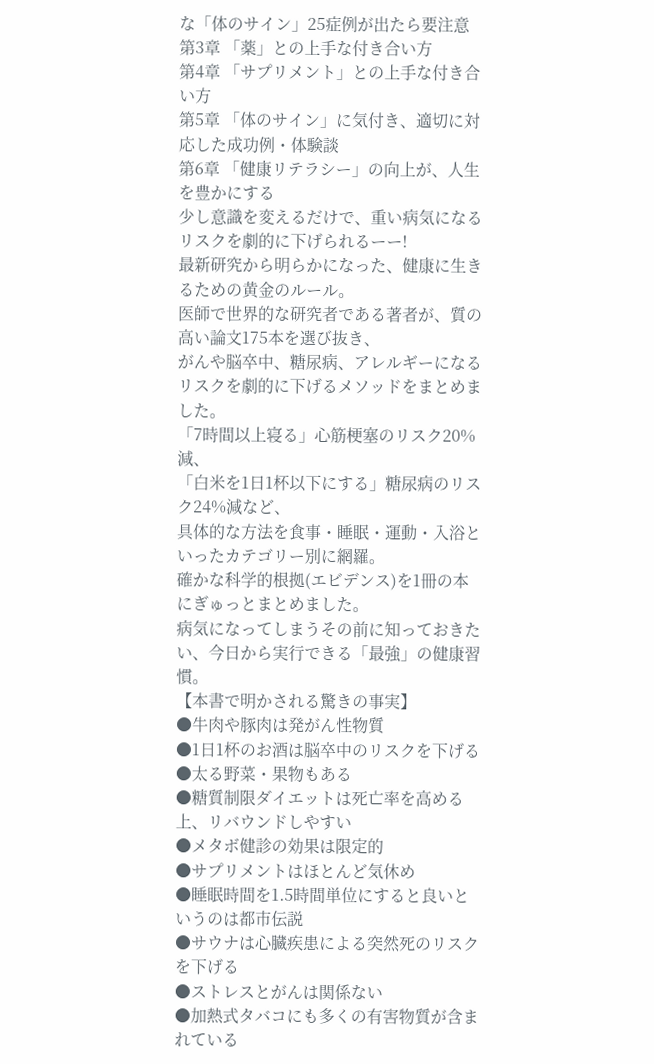な「体のサイン」25症例が出たら要注意
第3章 「薬」との上手な付き合い方
第4章 「サプリメント」との上手な付き合い方
第5章 「体のサイン」に気付き、適切に対応した成功例・体験談
第6章 「健康リテラシー」の向上が、人生を豊かにする
少し意識を変えるだけで、重い病気になるリスクを劇的に下げられるーー!
最新研究から明らかになった、健康に生きるための黄金のルール。
医師で世界的な研究者である著者が、質の高い論文175本を選び抜き、
がんや脳卒中、糖尿病、アレルギーになるリスクを劇的に下げるメソッドをまとめました。
「7時間以上寝る」心筋梗塞のリスク20%減、
「白米を1日1杯以下にする」糖尿病のリスク24%減など、
具体的な方法を食事・睡眠・運動・入浴といったカテゴリー別に網羅。
確かな科学的根拠(エビデンス)を1冊の本にぎゅっとまとめました。
病気になってしまうその前に知っておきたい、今日から実行できる「最強」の健康習慣。
【本書で明かされる驚きの事実】
●牛肉や豚肉は発がん性物質
●1日1杯のお酒は脳卒中のリスクを下げる
●太る野菜・果物もある
●糖質制限ダイエットは死亡率を高める上、リバウンドしやすい
●メタボ健診の効果は限定的
●サプリメントはほとんど気休め
●睡眠時間を1.5時間単位にすると良いというのは都市伝説
●サウナは心臓疾患による突然死のリスクを下げる
●ストレスとがんは関係ない
●加熱式タバコにも多くの有害物質が含まれている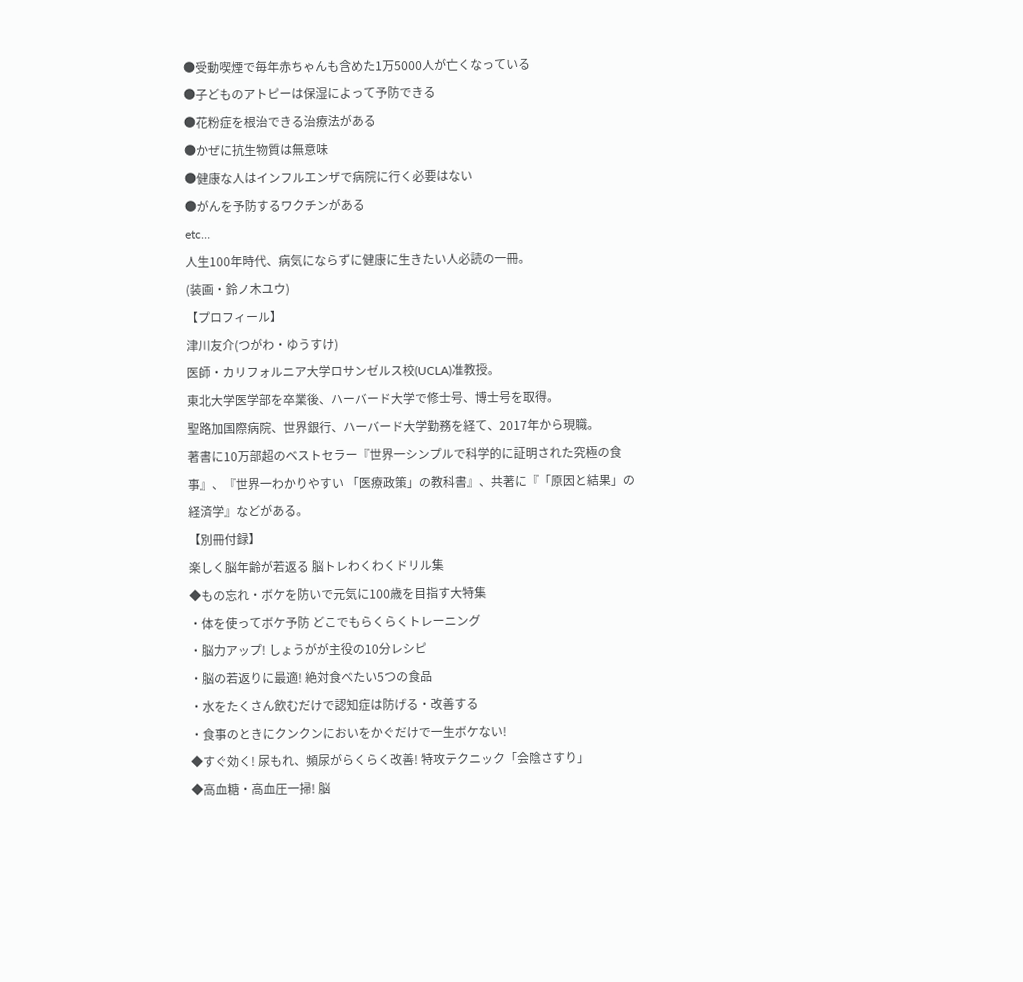●受動喫煙で毎年赤ちゃんも含めた1万5000人が亡くなっている
●子どものアトピーは保湿によって予防できる
●花粉症を根治できる治療法がある
●かぜに抗生物質は無意味
●健康な人はインフルエンザで病院に行く必要はない
●がんを予防するワクチンがある
etc…
人生100年時代、病気にならずに健康に生きたい人必読の一冊。
(装画・鈴ノ木ユウ)
【プロフィール】
津川友介(つがわ・ゆうすけ)
医師・カリフォルニア大学ロサンゼルス校(UCLA)准教授。
東北大学医学部を卒業後、ハーバード大学で修士号、博士号を取得。
聖路加国際病院、世界銀行、ハーバード大学勤務を経て、2017年から現職。
著書に10万部超のベストセラー『世界一シンプルで科学的に証明された究極の食事』、『世界一わかりやすい 「医療政策」の教科書』、共著に『「原因と結果」の経済学』などがある。
【別冊付録】
楽しく脳年齢が若返る 脳トレわくわくドリル集
◆もの忘れ・ボケを防いで元気に100歳を目指す大特集
・体を使ってボケ予防 どこでもらくらくトレーニング
・脳力アップ! しょうがが主役の10分レシピ
・脳の若返りに最適! 絶対食べたい5つの食品
・水をたくさん飲むだけで認知症は防げる・改善する
・食事のときにクンクンにおいをかぐだけで一生ボケない!
◆すぐ効く! 尿もれ、頻尿がらくらく改善! 特攻テクニック「会陰さすり」
◆高血糖・高血圧一掃! 脳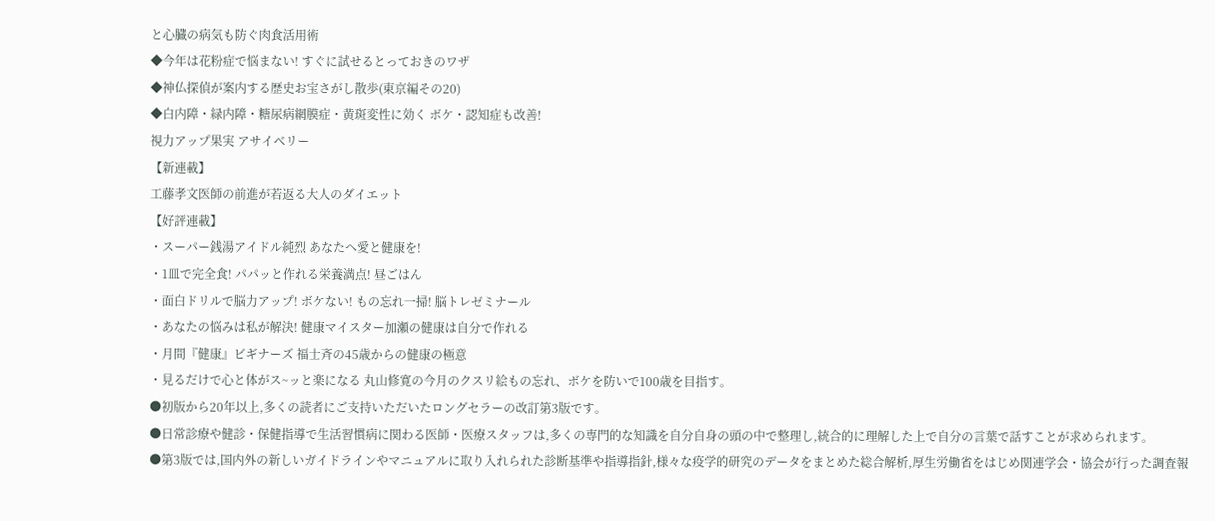と心臓の病気も防ぐ肉食活用術
◆今年は花粉症で悩まない! すぐに試せるとっておきのワザ
◆神仏探偵が案内する歴史お宝さがし散歩(東京編その20)
◆白内障・緑内障・糖尿病網膜症・黄斑変性に効く ボケ・認知症も改善!
視力アップ果実 アサイベリー
【新連載】
工藤孝文医師の前進が若返る大人のダイエット
【好評連載】
・スーパー銭湯アイドル純烈 あなたへ愛と健康を!
・1皿で完全食! パパッと作れる栄養満点! 昼ごはん
・面白ドリルで脳力アップ! ボケない! もの忘れ一掃! 脳トレゼミナール
・あなたの悩みは私が解決! 健康マイスター加瀬の健康は自分で作れる
・月間『健康』ビギナーズ 福士斉の45歳からの健康の極意
・見るだけで心と体がス~ッと楽になる 丸山修寛の今月のクスリ絵もの忘れ、ボケを防いで100歳を目指す。
●初版から20年以上,多くの読者にご支持いただいたロングセラーの改訂第3版です。
●日常診療や健診・保健指導で生活習慣病に関わる医師・医療スタッフは,多くの専門的な知識を自分自身の頭の中で整理し,統合的に理解した上で自分の言葉で話すことが求められます。
●第3版では,国内外の新しいガイドラインやマニュアルに取り入れられた診断基準や指導指針,様々な疫学的研究のデータをまとめた総合解析,厚生労働省をはじめ関連学会・協会が行った調査報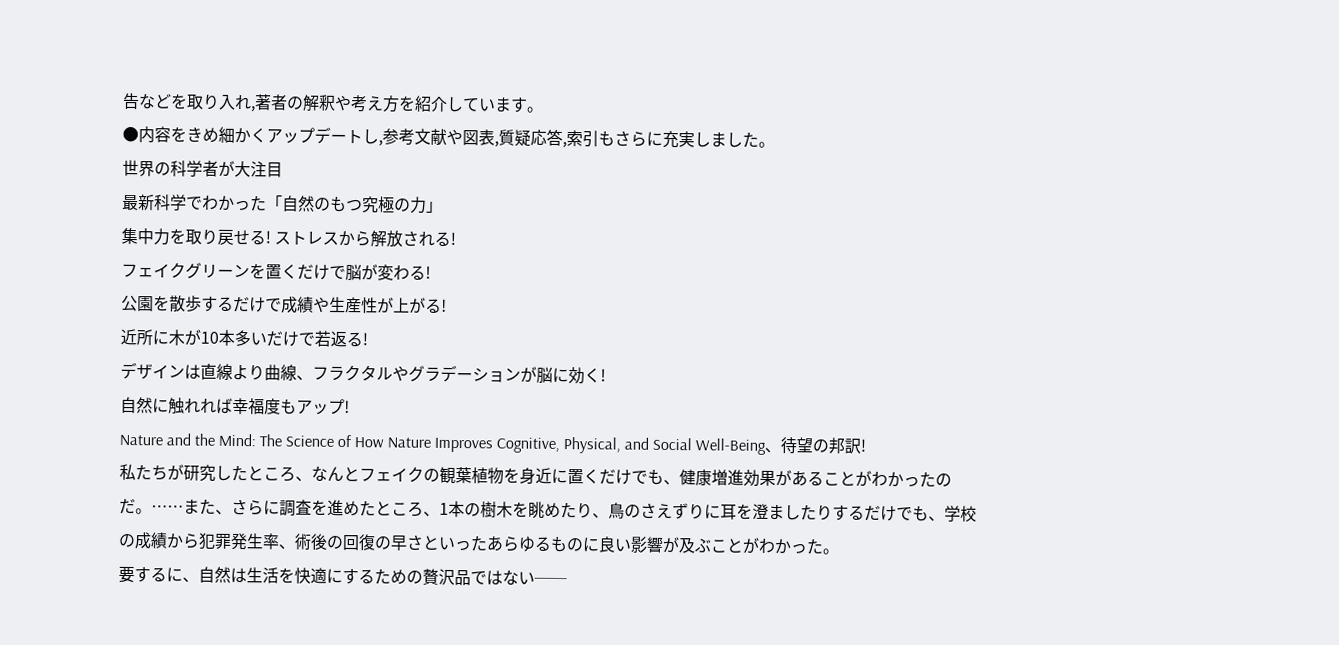告などを取り入れ,著者の解釈や考え方を紹介しています。
●内容をきめ細かくアップデートし,参考文献や図表,質疑応答,索引もさらに充実しました。
世界の科学者が大注目
最新科学でわかった「自然のもつ究極の力」
集中力を取り戻せる! ストレスから解放される!
フェイクグリーンを置くだけで脳が変わる!
公園を散歩するだけで成績や生産性が上がる!
近所に木が10本多いだけで若返る!
デザインは直線より曲線、フラクタルやグラデーションが脳に効く!
自然に触れれば幸福度もアップ!
Nature and the Mind: The Science of How Nature Improves Cognitive, Physical, and Social Well-Being、待望の邦訳!
私たちが研究したところ、なんとフェイクの観葉植物を身近に置くだけでも、健康増進効果があることがわかったのだ。……また、さらに調査を進めたところ、1本の樹木を眺めたり、鳥のさえずりに耳を澄ましたりするだけでも、学校の成績から犯罪発生率、術後の回復の早さといったあらゆるものに良い影響が及ぶことがわかった。
要するに、自然は生活を快適にするための贅沢品ではない──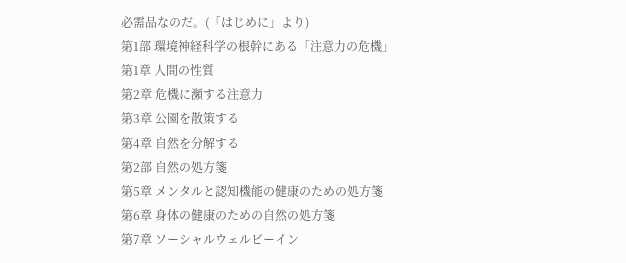必需品なのだ。(「はじめに」より)
第1部 環境神経科学の根幹にある「注意力の危機」
第1章 人間の性質
第2章 危機に瀕する注意力
第3章 公園を散策する
第4章 自然を分解する
第2部 自然の処方箋
第5章 メンタルと認知機能の健康のための処方箋
第6章 身体の健康のための自然の処方箋
第7章 ソーシャルウェルビーイン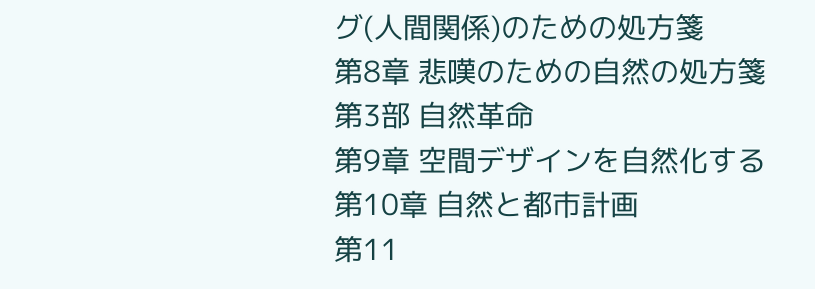グ(人間関係)のための処方箋
第8章 悲嘆のための自然の処方箋
第3部 自然革命
第9章 空間デザインを自然化する
第10章 自然と都市計画
第11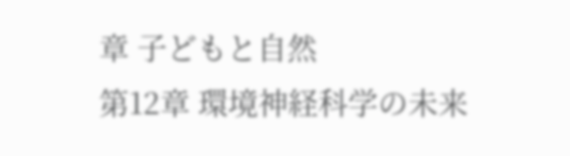章 子どもと自然
第12章 環境神経科学の未来